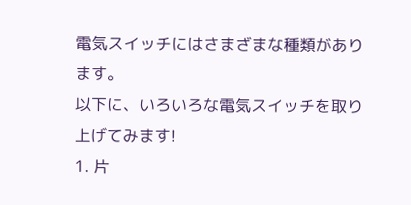電気スイッチにはさまざまな種類があります。
以下に、いろいろな電気スイッチを取り上げてみます!
1. 片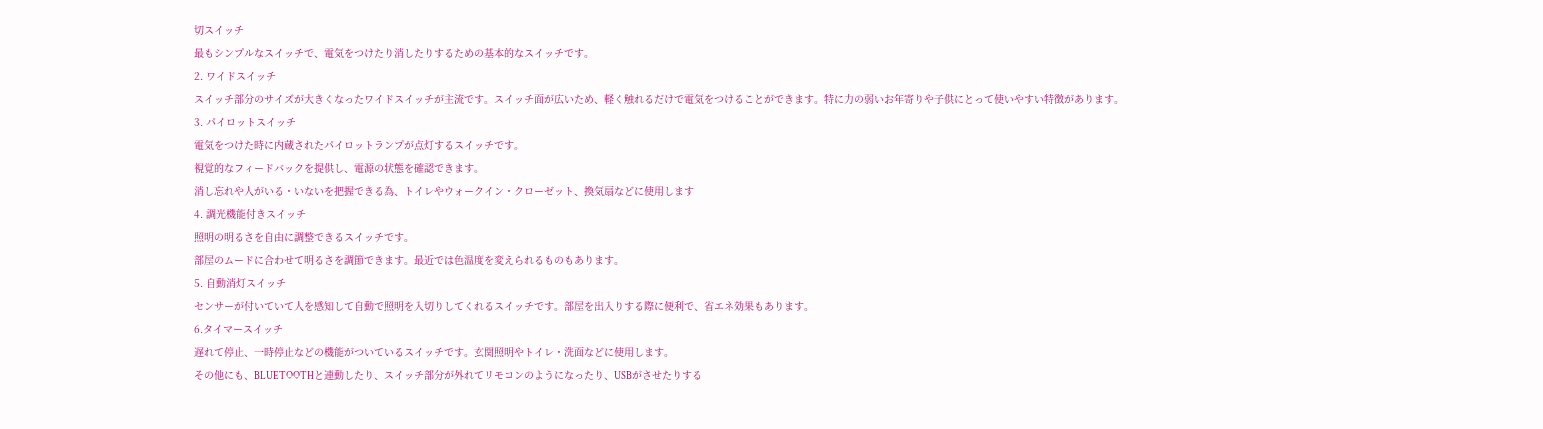切スイッチ
最もシンプルなスイッチで、電気をつけたり消したりするための基本的なスイッチです。
2. ワイドスイッチ
スイッチ部分のサイズが大きくなったワイドスイッチが主流です。スイッチ面が広いため、軽く触れるだけで電気をつけることができます。特に力の弱いお年寄りや子供にとって使いやすい特徴があります。
3. パイロットスイッチ
電気をつけた時に内蔵されたパイロットランプが点灯するスイッチです。
視覚的なフィードバックを提供し、電源の状態を確認できます。
消し忘れや人がいる・いないを把握できる為、トイレやウォークイン・クローゼット、換気扇などに使用します
4. 調光機能付きスイッチ
照明の明るさを自由に調整できるスイッチです。
部屋のムードに合わせて明るさを調節できます。最近では色温度を変えられるものもあります。
5. 自動消灯スイッチ
センサーが付いていて人を感知して自動で照明を入切りしてくれるスイッチです。部屋を出入りする際に便利で、省エネ効果もあります。
6.タイマースイッチ
遅れて停止、一時停止などの機能がついているスイッチです。玄関照明やトイレ・洗面などに使用します。
その他にも、BLUETOOTHと連動したり、スイッチ部分が外れてリモコンのようになったり、USBがさせたりする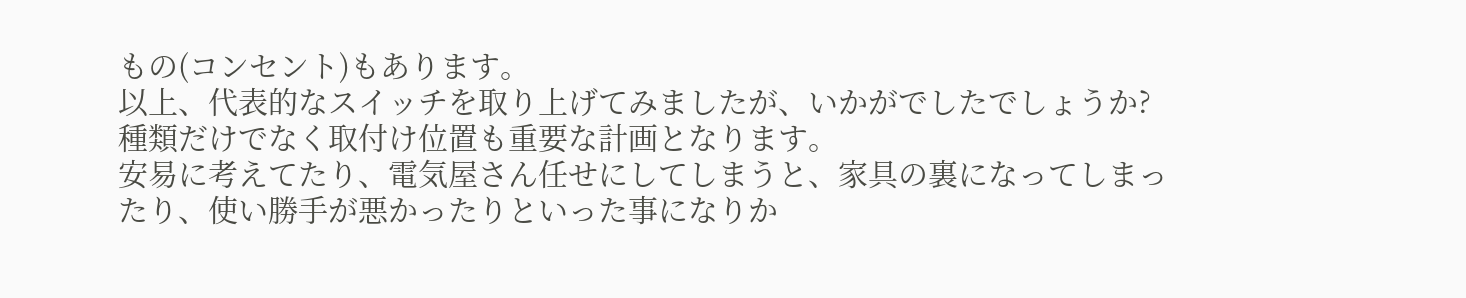もの(コンセント)もあります。
以上、代表的なスイッチを取り上げてみましたが、いかがでしたでしょうか?
種類だけでなく取付け位置も重要な計画となります。
安易に考えてたり、電気屋さん任せにしてしまうと、家具の裏になってしまったり、使い勝手が悪かったりといった事になりか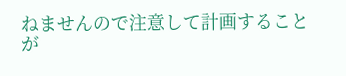ねませんので注意して計画することが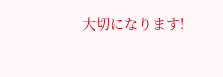大切になります!